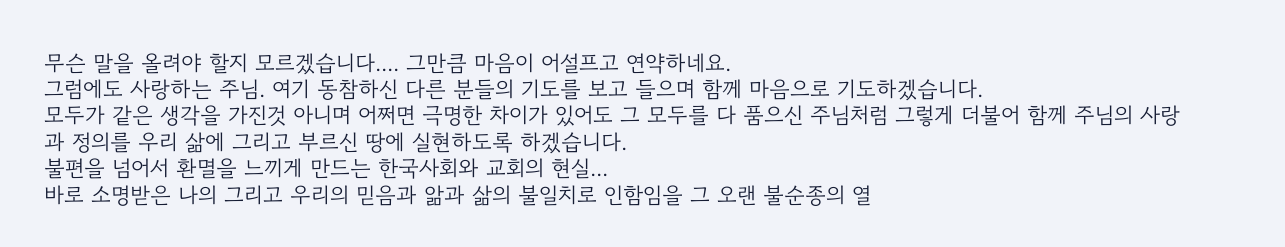무슨 말을 올려야 할지 모르겠습니다.... 그만큼 마음이 어설프고 연약하네요.
그럼에도 사랑하는 주님. 여기 동참하신 다른 분들의 기도를 보고 들으며 함께 마음으로 기도하겠습니다.
모두가 같은 생각을 가진것 아니며 어쩌면 극명한 차이가 있어도 그 모두를 다 품으신 주님처럼 그렇게 더불어 함께 주님의 사랑과 정의를 우리 삶에 그리고 부르신 땅에 실현하도록 하겠습니다.
불편을 넘어서 환멸을 느끼게 만드는 한국사회와 교회의 현실...
바로 소명받은 나의 그리고 우리의 믿음과 앎과 삶의 불일치로 인함임을 그 오랜 불순종의 열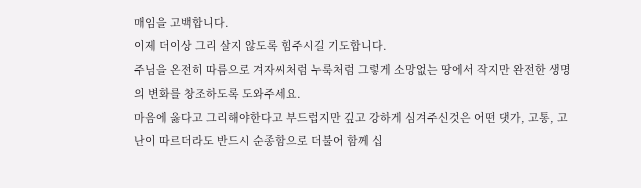매임을 고백합니다.
이제 더이상 그리 살지 않도록 힘주시길 기도합니다.
주님을 온전히 따름으로 겨자씨처럼 누룩처럼 그렇게 소망없는 땅에서 작지만 완전한 생명의 변화를 창조하도록 도와주세요.
마음에 옳다고 그리해야한다고 부드럽지만 깊고 강하게 심겨주신것은 어떤 댓가, 고통, 고난이 따르더라도 반드시 순종함으로 더불어 함께 십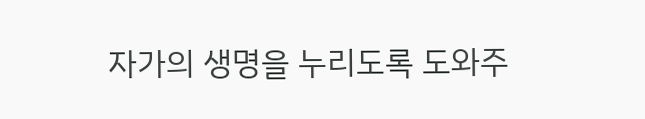자가의 생명을 누리도록 도와주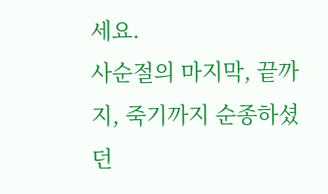세요.
사순절의 마지막, 끝까지, 죽기까지 순종하셨던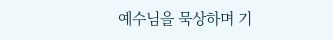예수님을 묵상하며 기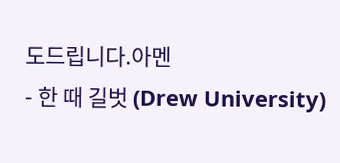도드립니다.아멘
- 한 때 길벗 (Drew University)